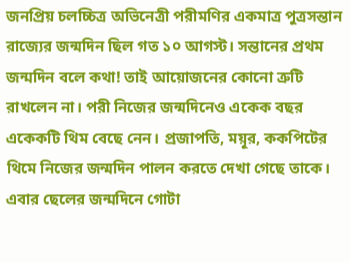জনপ্রিয় চলচ্চিত্র অভিনেত্রী পরীমণির একমাত্র পুত্রসন্তান রাজ্যের জন্মদিন ছিল গত ১০ আগস্ট। সন্তানের প্রথম জন্মদিন বলে কথা! তাই আয়োজনের কোনো ত্রুটি রাখলেন না। পরী নিজের জন্মদিনেও একেক বছর একেকটি থিম বেছে নেন। প্রজাপতি, ময়ূর, ককপিটের থিমে নিজের জন্মদিন পালন করতে দেখা গেছে তাকে। এবার ছেলের জন্মদিনে গোটা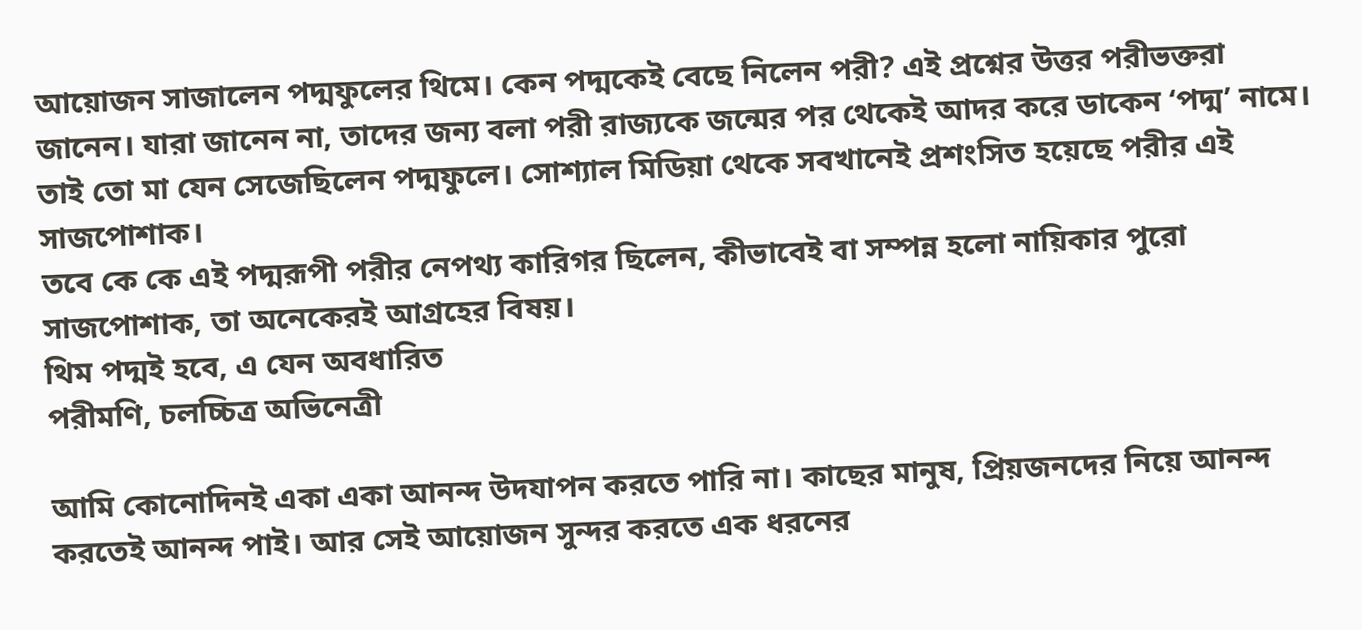আয়োজন সাজালেন পদ্মফুলের থিমে। কেন পদ্মকেই বেছে নিলেন পরী? এই প্রশ্নের উত্তর পরীভক্তরা জানেন। যারা জানেন না, তাদের জন্য বলা পরী রাজ্যকে জন্মের পর থেকেই আদর করে ডাকেন ‘পদ্ম’ নামে। তাই তো মা যেন সেজেছিলেন পদ্মফুলে। সোশ্যাল মিডিয়া থেকে সবখানেই প্রশংসিত হয়েছে পরীর এই সাজপোশাক।
তবে কে কে এই পদ্মরূপী পরীর নেপথ্য কারিগর ছিলেন, কীভাবেই বা সম্পন্ন হলো নায়িকার পুরো সাজপোশাক, তা অনেকেরই আগ্রহের বিষয়।
থিম পদ্মই হবে, এ যেন অবধারিত
পরীমণি, চলচ্চিত্র অভিনেত্রী

আমি কোনোদিনই একা একা আনন্দ উদযাপন করতে পারি না। কাছের মানুষ, প্রিয়জনদের নিয়ে আনন্দ করতেই আনন্দ পাই। আর সেই আয়োজন সুন্দর করতে এক ধরনের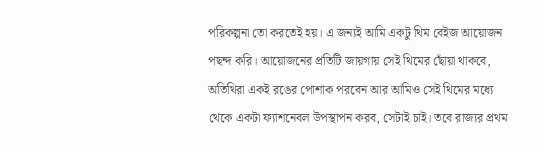পরিকল্পনা তো করতেই হয়। এ জন্যই আমি একটু থিম বেইজ আয়োজন পছন্দ করি। আয়োজনের প্রতিটি জায়গায় সেই থিমের ছোঁয়া থাকবে, অতিথিরা একই রঙের পোশাক পরবেন আর আমিও সেই থিমের মধ্যে থেকে একটা ফ্যাশনেবল উপস্থাপন করব, সেটাই চাই। তবে রাজ্যর প্রথম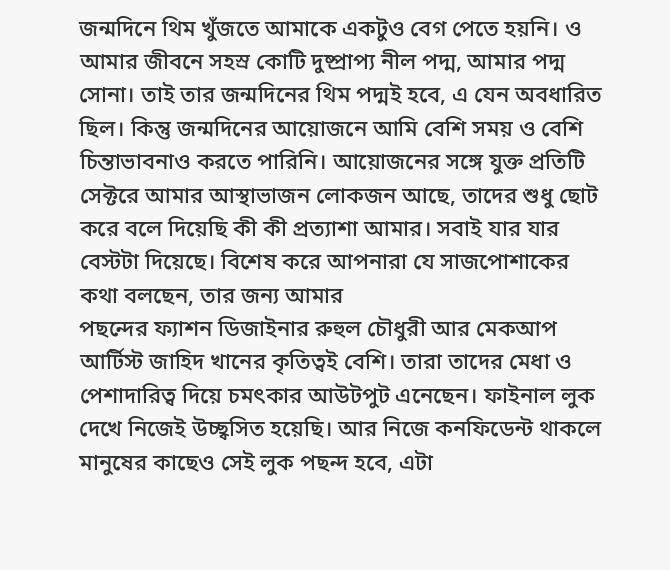জন্মদিনে থিম খুঁজতে আমাকে একটুও বেগ পেতে হয়নি। ও আমার জীবনে সহস্র কোটি দুষ্প্রাপ্য নীল পদ্ম, আমার পদ্ম সোনা। তাই তার জন্মদিনের থিম পদ্মই হবে, এ যেন অবধারিত ছিল। কিন্তু জন্মদিনের আয়োজনে আমি বেশি সময় ও বেশি চিন্তাভাবনাও করতে পারিনি। আয়োজনের সঙ্গে যুক্ত প্রতিটি সেক্টরে আমার আস্থাভাজন লোকজন আছে, তাদের শুধু ছোট করে বলে দিয়েছি কী কী প্রত্যাশা আমার। সবাই যার যার বেস্টটা দিয়েছে। বিশেষ করে আপনারা যে সাজপোশাকের কথা বলছেন, তার জন্য আমার
পছন্দের ফ্যাশন ডিজাইনার রুহুল চৌধুরী আর মেকআপ আর্টিস্ট জাহিদ খানের কৃতিত্বই বেশি। তারা তাদের মেধা ও পেশাদারিত্ব দিয়ে চমৎকার আউটপুট এনেছেন। ফাইনাল লুক দেখে নিজেই উচ্ছ্বসিত হয়েছি। আর নিজে কনফিডেন্ট থাকলে মানুষের কাছেও সেই লুক পছন্দ হবে, এটা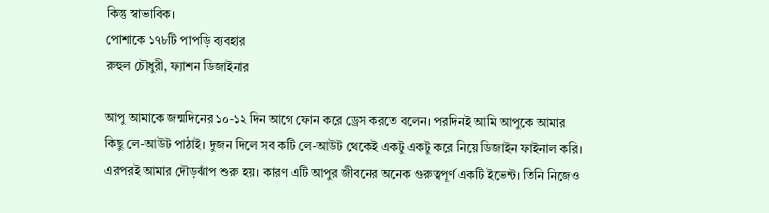কিন্তু স্বাভাবিক।
পোশাকে ১৭৮টি পাপড়ি ব্যবহার
রুহুল চৌধুরী, ফ্যাশন ডিজাইনার

আপু আমাকে জন্মদিনের ১০-১২ দিন আগে ফোন করে ড্রেস করতে বলেন। পরদিনই আমি আপুকে আমার কিছু লে-আউট পাঠাই। দুজন দিলে সব কটি লে-আউট থেকেই একটু একটু করে নিয়ে ডিজাইন ফাইনাল করি। এরপরই আমার দৌড়ঝাঁপ শুরু হয়। কারণ এটি আপুর জীবনের অনেক গুরুত্বপূর্ণ একটি ইভেন্ট। তিনি নিজেও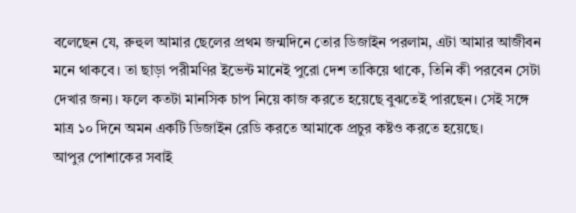বলেছেন যে, রুহুল আমার ছেলের প্রথম জন্মদিনে তোর ডিজাইন পরলাম, এটা আমার আজীবন মনে থাকবে। তা ছাড়া পরীমণির ইভেন্ট মানেই পুরো দেশ তাকিয়ে থাকে, তিনি কী পরবেন সেটা দেখার জন্য। ফলে কতটা মানসিক চাপ নিয়ে কাজ করতে হয়েছে বুঝতেই পারছেন। সেই সঙ্গে মাত্র ১০ দিনে অমন একটি ডিজাইন রেডি করতে আমাকে প্রচুর কষ্টও করতে হয়েছে।
আপুর পোশাকের সবাই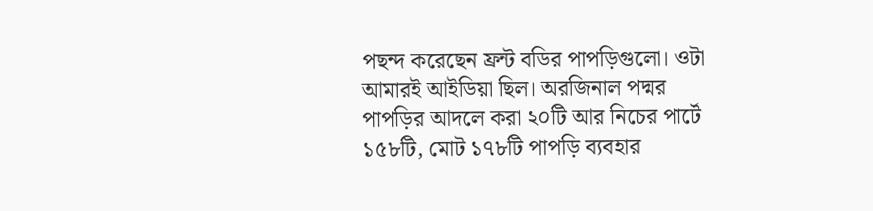পছন্দ করেছেন ফ্রন্ট বডির পাপড়িগুলো। ওটা আমারই আইডিয়া ছিল। অরজিনাল পদ্মর পাপড়ির আদলে করা ২০টি আর নিচের পার্টে ১৫৮টি, মোট ১৭৮টি পাপড়ি ব্যবহার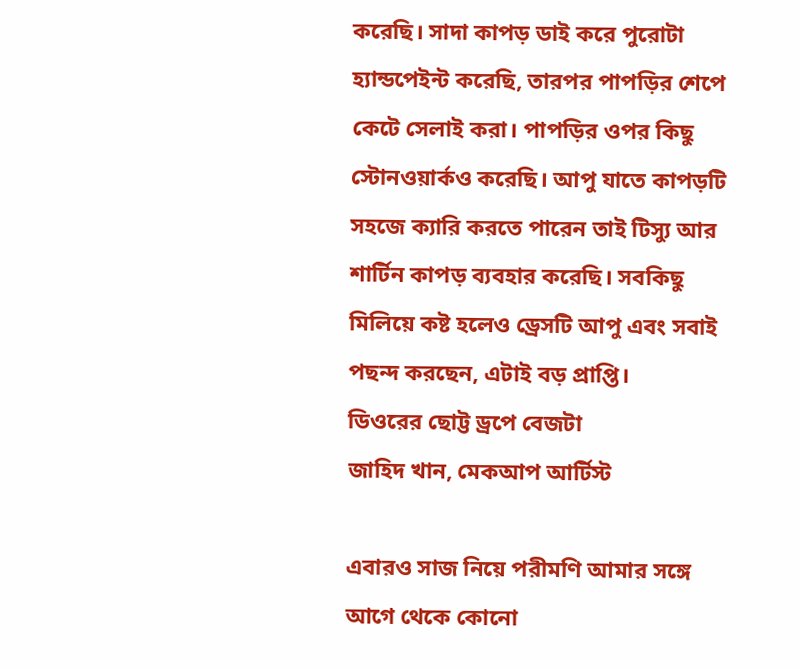করেছি। সাদা কাপড় ডাই করে পুরোটা হ্যান্ডপেইন্ট করেছি, তারপর পাপড়ির শেপে কেটে সেলাই করা। পাপড়ির ওপর কিছু স্টোনওয়ার্কও করেছি। আপু যাতে কাপড়টি সহজে ক্যারি করতে পারেন তাই টিস্যু আর শার্টিন কাপড় ব্যবহার করেছি। সবকিছু মিলিয়ে কষ্ট হলেও ড্রেসটি আপু এবং সবাই পছন্দ করছেন, এটাই বড় প্রাপ্তি।
ডিওরের ছোট্ট ড্রপে বেজটা
জাহিদ খান, মেকআপ আর্টিস্ট

এবারও সাজ নিয়ে পরীমণি আমার সঙ্গে আগে থেকে কোনো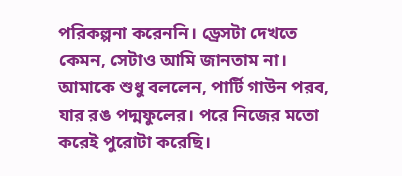পরিকল্পনা করেননি। ড্রেসটা দেখতে কেমন, সেটাও আমি জানতাম না। আমাকে শুধু বললেন, পার্টি গাউন পরব, যার রঙ পদ্মফুলের। পরে নিজের মতো করেই পুরোটা করেছি।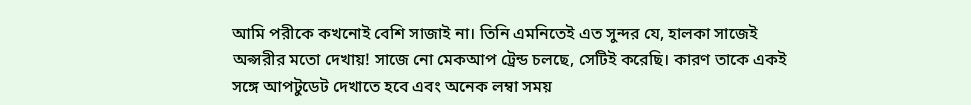আমি পরীকে কখনোই বেশি সাজাই না। তিনি এমনিতেই এত সুন্দর যে, হালকা সাজেই অপ্সরীর মতো দেখায়! সাজে নো মেকআপ ট্রেন্ড চলছে, সেটিই করেছি। কারণ তাকে একই সঙ্গে আপটুডেট দেখাতে হবে এবং অনেক লম্বা সময়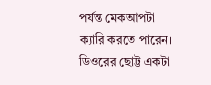পর্যন্ত মেকআপটা ক্যারি করতে পারেন। ডিওরের ছোট্ট একটা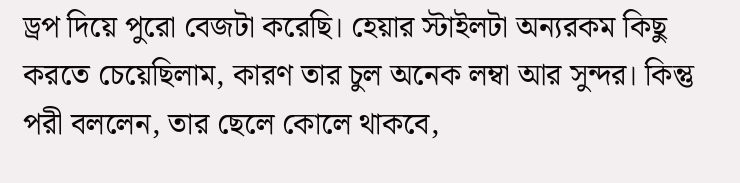ড্রপ দিয়ে পুরো বেজটা করেছি। হেয়ার স্টাইলটা অন্যরকম কিছু করতে চেয়েছিলাম, কারণ তার চুল অনেক লম্বা আর সুন্দর। কিন্তু পরী বললেন, তার ছেলে কোলে থাকবে,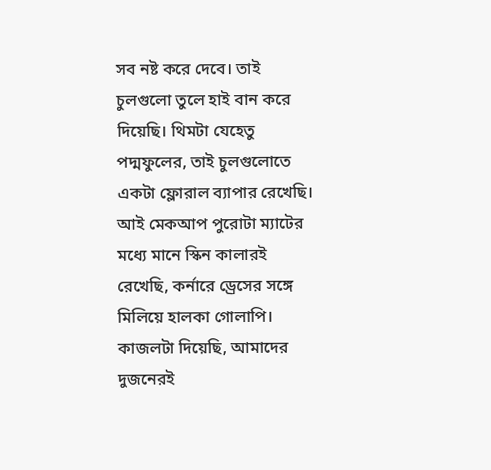সব নষ্ট করে দেবে। তাই চুলগুলো তুলে হাই বান করে দিয়েছি। থিমটা যেহেতু পদ্মফুলের, তাই চুলগুলোতে একটা ফ্লোরাল ব্যাপার রেখেছি। আই মেকআপ পুরোটা ম্যাটের মধ্যে মানে স্কিন কালারই রেখেছি, কর্নারে ড্রেসের সঙ্গে মিলিয়ে হালকা গোলাপি। কাজলটা দিয়েছি, আমাদের দুজনেরই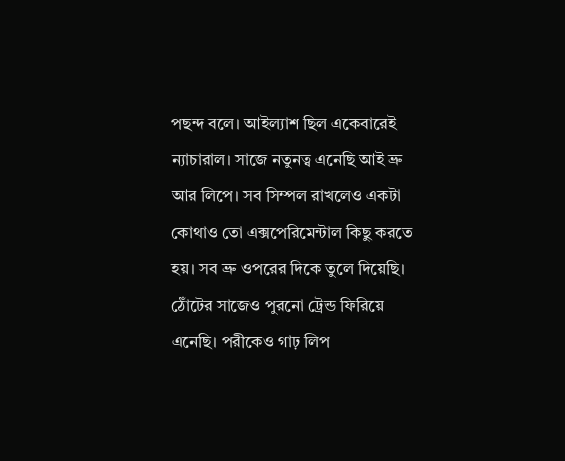পছন্দ বলে। আইল্যাশ ছিল একেবারেই ন্যাচারাল। সাজে নতুনত্ব এনেছি আই ভ্রু আর লিপে। সব সিম্পল রাখলেও একটা কোথাও তো এক্সপেরিমেন্টাল কিছু করতে হয়। সব ভ্রু ওপরের দিকে তুলে দিয়েছি। ঠোঁটের সাজেও পুরনো ট্রেন্ড ফিরিয়ে এনেছি। পরীকেও গাঢ় লিপ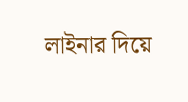লাইনার দিয়ে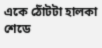একে ঠোঁটটা হালকা শেডে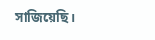সাজিয়েছি।